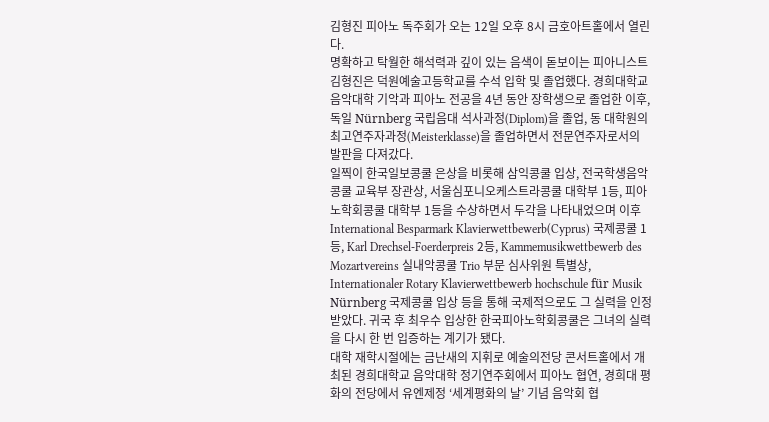김형진 피아노 독주회가 오는 12일 오후 8시 금호아트홀에서 열린다.
명확하고 탁월한 해석력과 깊이 있는 음색이 돋보이는 피아니스트 김형진은 덕원예술고등학교를 수석 입학 및 졸업했다. 경희대학교 음악대학 기악과 피아노 전공을 4년 동안 장학생으로 졸업한 이후, 독일 Nürnberg 국립음대 석사과정(Diplom)을 졸업, 동 대학원의 최고연주자과정(Meisterklasse)을 졸업하면서 전문연주자로서의 발판을 다져갔다.
일찍이 한국일보콩쿨 은상을 비롯해 삼익콩쿨 입상, 전국학생음악콩쿨 교육부 장관상, 서울심포니오케스트라콩쿨 대학부 1등, 피아노학회콩쿨 대학부 1등을 수상하면서 두각을 나타내었으며 이후 International Besparmark Klavierwettbewerb(Cyprus) 국제콩쿨 1등, Karl Drechsel-Foerderpreis 2등, Kammemusikwettbewerb des Mozartvereins 실내악콩쿨 Trio 부문 심사위원 특별상, Internationaler Rotary Klavierwettbewerb hochschule für Musik Nürnberg 국제콩쿨 입상 등을 통해 국제적으로도 그 실력을 인정받았다. 귀국 후 최우수 입상한 한국피아노학회콩쿨은 그녀의 실력을 다시 한 번 입증하는 계기가 됐다.
대학 재학시절에는 금난새의 지휘로 예술의전당 콘서트홀에서 개최된 경희대학교 음악대학 정기연주회에서 피아노 협연, 경희대 평화의 전당에서 유엔제정 ‘세계평화의 날’ 기념 음악회 협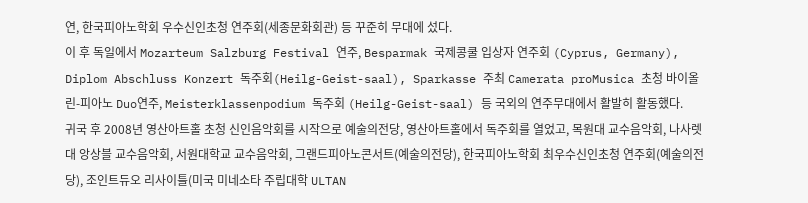연, 한국피아노학회 우수신인초청 연주회(세종문화회관) 등 꾸준히 무대에 섰다.
이 후 독일에서 Mozarteum Salzburg Festival 연주, Besparmak 국제콩쿨 입상자 연주회 (Cyprus, Germany), Diplom Abschluss Konzert 독주회(Heilg-Geist-saal), Sparkasse 주최 Camerata proMusica 초청 바이올린-피아노 Duo연주, Meisterklassenpodium 독주회 (Heilg-Geist-saal) 등 국외의 연주무대에서 활발히 활동했다.
귀국 후 2008년 영산아트홀 초청 신인음악회를 시작으로 예술의전당, 영산아트홀에서 독주회를 열었고, 목원대 교수음악회, 나사렛대 앙상블 교수음악회, 서원대학교 교수음악회, 그랜드피아노콘서트(예술의전당), 한국피아노학회 최우수신인초청 연주회(예술의전당), 조인트듀오 리사이틀(미국 미네소타 주립대학 ULTAN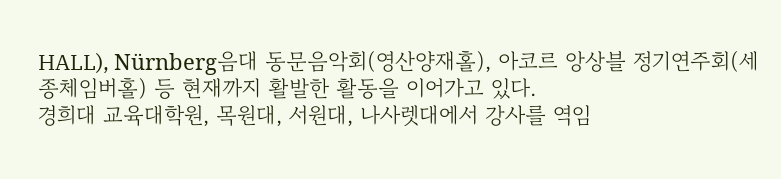HALL), Nürnberg음대 동문음악회(영산양재홀), 아코르 앙상블 정기연주회(세종체임버홀) 등 현재까지 활발한 활동을 이어가고 있다.
경희대 교육대학원, 목원대, 서원대, 나사렛대에서 강사를 역임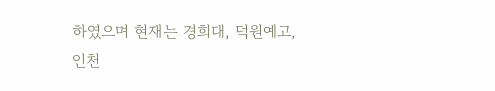하였으며 현재는 경희대, 덕원예고, 인천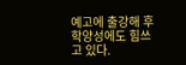예고에 출강해 후학양성에도 힘쓰고 있다.